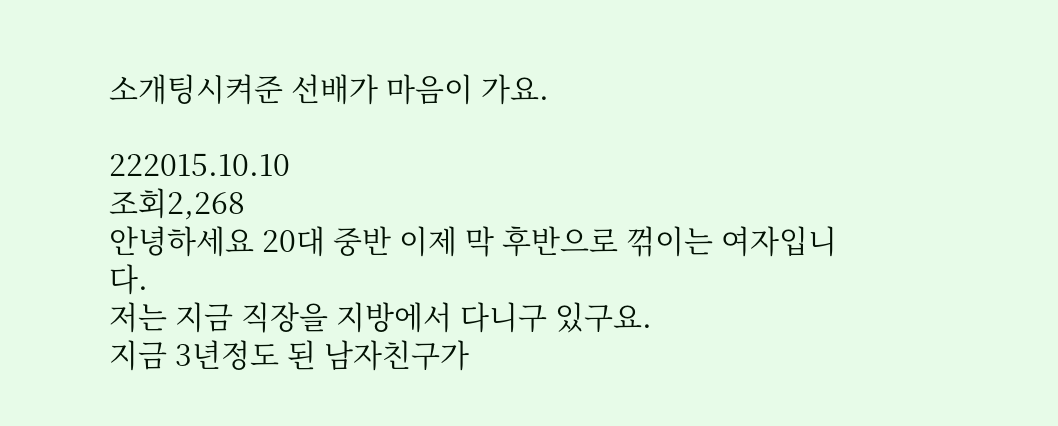소개팅시켜준 선배가 마음이 가요.

222015.10.10
조회2,268
안녕하세요 20대 중반 이제 막 후반으로 꺾이는 여자입니다.
저는 지금 직장을 지방에서 다니구 있구요.
지금 3년정도 된 남자친구가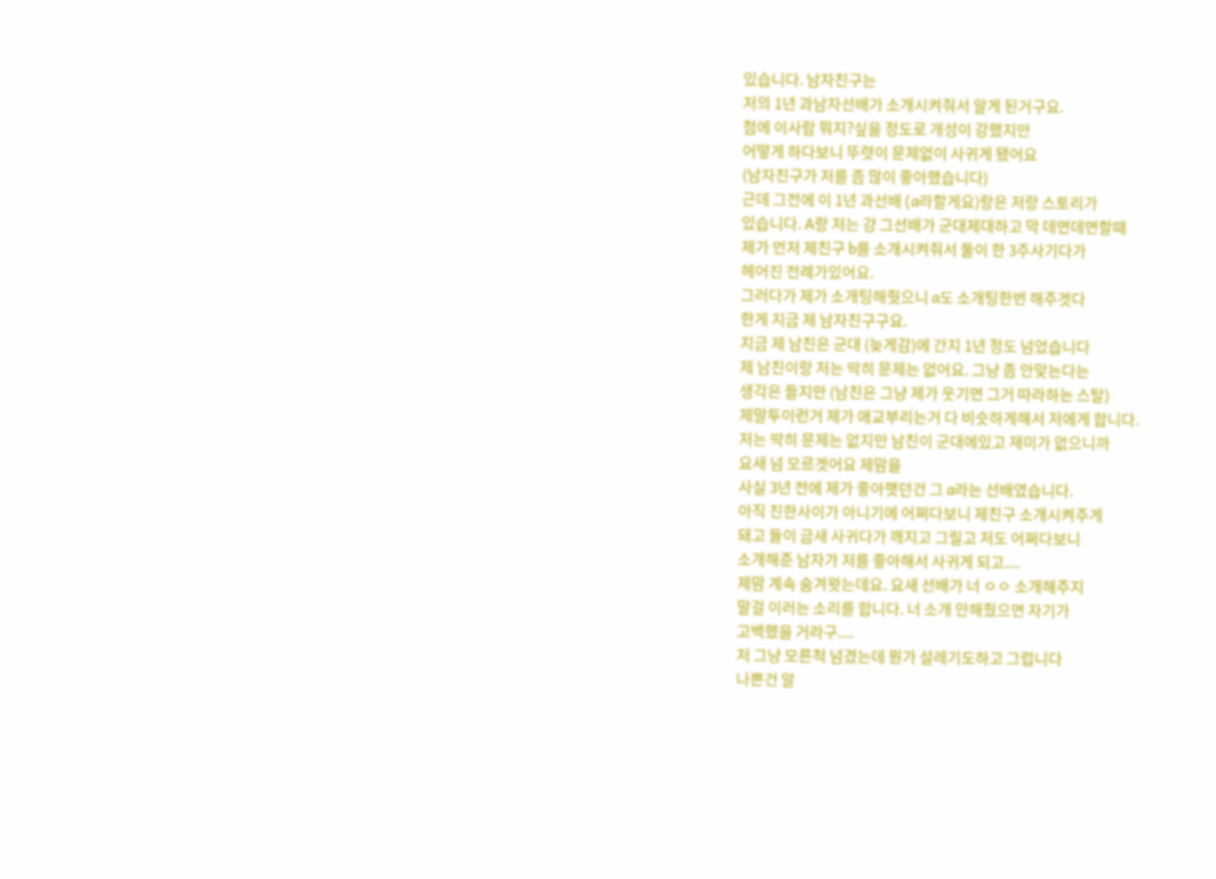있습니다. 남자친구는
저의 1년 과남자선배가 소개시켜줘서 알게 된거구요.
첨에 이사람 뭐지?싶을 정도로 개성이 강했지만
어떻게 하다보니 뚜렷이 문제없이 사귀게 됐어요
(남자친구가 저를 좀 많이 좋아했습니다)
근데 그전에 이 1년 과선배 (a라할게요)랑은 저랑 스토리가
있습니다. A랑 저는 걍 그선배가 군대제대하고 막 데면데면할때
제가 먼저 제친구 b를 소개시켜줘서 둘이 한 3주사기다가
헤어진 전례가있어요.
그러다가 제가 소개팅해줫으니 a도 소개팅한번 해주겟다
한게 지금 제 남자친구구요.
지금 제 남친은 군대 (늦게감)에 간지 1년 정도 넘었습니다
제 남친이랑 저는 딱히 문제는 없어요. 그냥 좀 안맞는다는
생각은 들지만 (남친은 그냥 제가 웃기면 그거 따라하는 스탈)
제말투이런거 제가 애교부리는거 다 비슷하게해서 저에게 합니다.
저는 딱히 문제는 없지만 남친이 군대에있고 재미가 없으니까
요새 넘 모르겟어요 제맘을
사실 3년 전에 제가 좋아햇던건 그 a라는 선배였습니다.
아직 친한사이가 아니기에 어쩌다보니 제친구 소개시켜주게
돼고 듈이 금새 사귀다가 깨지고 그릴고 저도 어쩌다보니
소개해준 남자가 저를 좋아해서 사귀게 되고....
제맘 계속 숨겨왓는데요. 요새 선배가 너 ㅇㅇ 소개해주지
말걸 이러는 소리를 합니다. 너 소개 안해줬으면 자기가
고백했을 거라구....
저 그냥 모른척 넘겼는데 뭔가 설레기도하고 그럽니다
나쁜건 알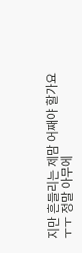지만 흔들리는 제맘 어째야 할가요
ㅜㅜ 정말 아무에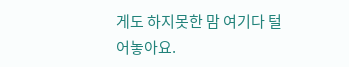게도 하지못한 맘 여기다 털어놓아요.